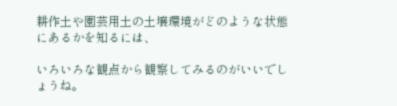耕作土や園芸用土の土壌環境がどのような状態にあるかを知るには、

いろいろな観点から観察してみるのがいいでしょうね。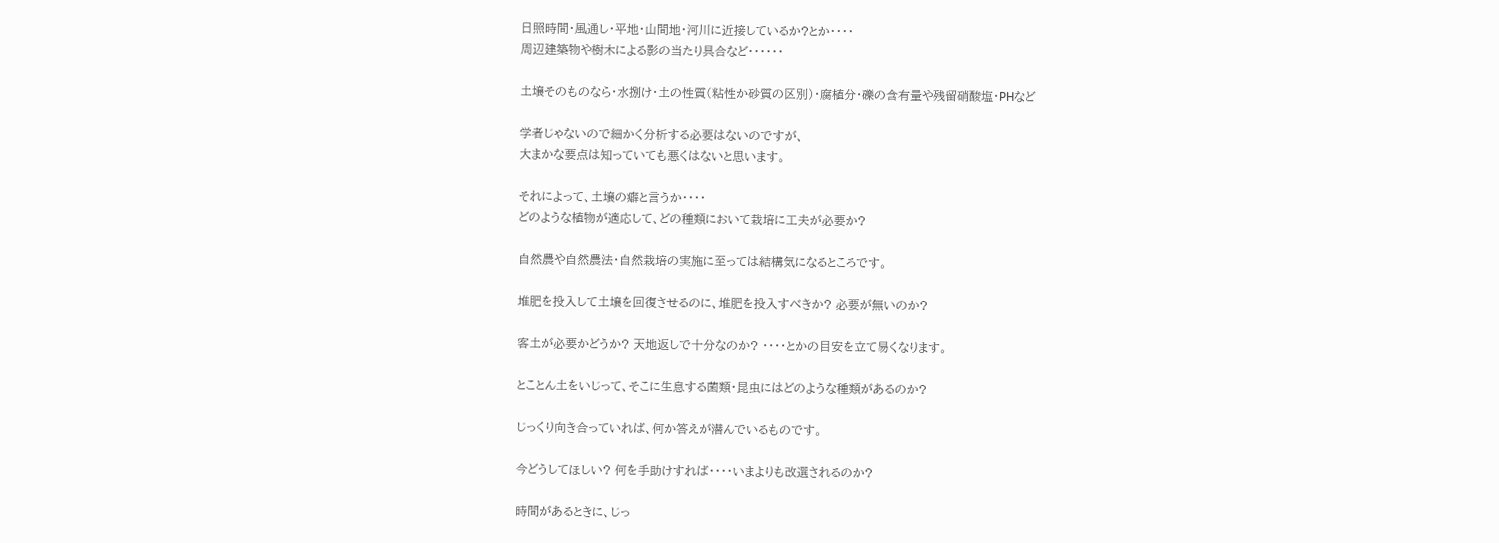日照時間・風通し・平地・山間地・河川に近接しているか?とか・・・・
周辺建築物や樹木による影の当たり具合など・・・・・・

土壌そのものなら・水捌け・土の性質(粘性か砂質の区別)・腐植分・礫の含有量や残留硝酸塩・PHなど

学者じゃないので細かく分析する必要はないのですが、
大まかな要点は知っていても悪くはないと思います。

それによって、土壌の癖と言うか・・・・
どのような植物が適応して、どの種類において栽培に工夫が必要か?

自然農や自然農法・自然栽培の実施に至っては結構気になるところです。

堆肥を投入して土壌を回復させるのに、堆肥を投入すべきか? 必要が無いのか?

客土が必要かどうか? 天地返しで十分なのか? ・・・・とかの目安を立て易くなります。

とことん土をいじって、そこに生息する菌類・昆虫にはどのような種類があるのか?

じっくり向き合っていれば、何か答えが潜んでいるものです。

今どうしてほしい? 何を手助けすれば・・・・いまよりも改選されるのか?

時間があるときに、じっ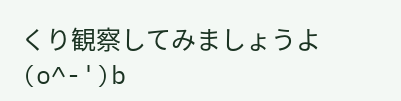くり観察してみましょうよ(o^-')b